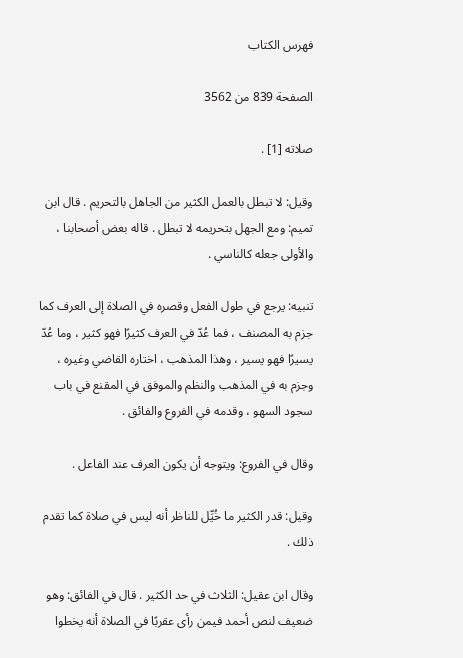فهرس الكتاب

الصفحة 839 من 3562

صلاته [1] .

وقيل: لا تبطل بالعمل الكثير من الجاهل بالتحريم . قال ابن تميم: ومع الجهل بتحريمه لا تبطل . قاله بعض أصحابنا ، والأولى جعله كالناسي .

تنبيه: يرجع في طول الفعل وقصره في الصلاة إلى العرف كما جزم به المصنف ، فما عُدّ في العرف كثيرًا فهو كثير ، وما عُدّ يسيرًا فهو يسير ، وهذا المذهب ، اختاره القاضي وغيره ، وجزم به في المذهب والنظم والموفق في المقنع في باب سجود السهو ، وقدمه في الفروع والفائق .

وقال في الفروع: ويتوجه أن يكون العرف عند الفاعل .

وقيل: قدر الكثير ما خُيِّل للناظر أنه ليس في صلاة كما تقدم ذلك .

وقال ابن عقيل: الثلاث في حد الكثير . قال في الفائق: وهو ضعيف لنص أحمد فيمن رأى عقربًا في الصلاة أنه يخطوا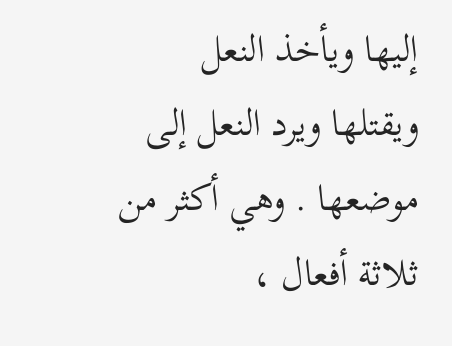إليها ويأخذ النعل ويقتلها ويرد النعل إلى موضعها . وهي أكثر من ثلاثة أفعال ،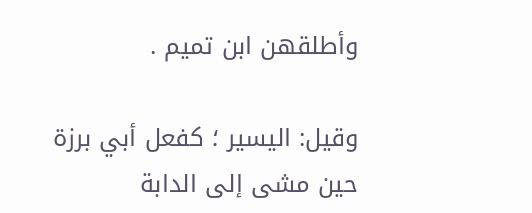وأطلقهن ابن تميم .

وقيل: اليسير ؛ كفعل أبي برزة حين مشى إلى الدابة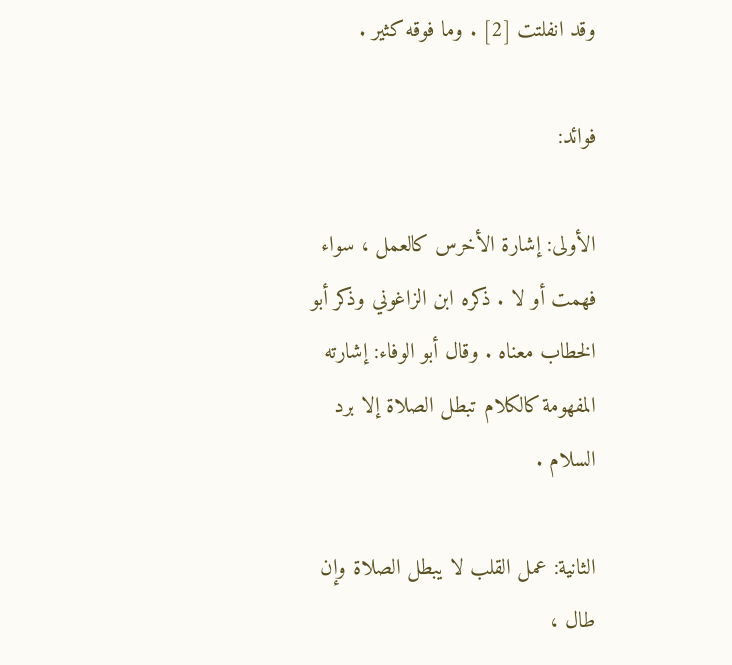وقد انفلتت [2] . وما فوقه كثير .

فوائد:

الأولى: إشارة الأخرس كالعمل ، سواء فهمت أو لا . ذكره ابن الزاغوني وذكر أبو الخطاب معناه . وقال أبو الوفاء: إشارته المفهومة كالكلام تبطل الصلاة إلا برد السلام .

الثانية: عمل القلب لا يبطل الصلاة وإن طال ،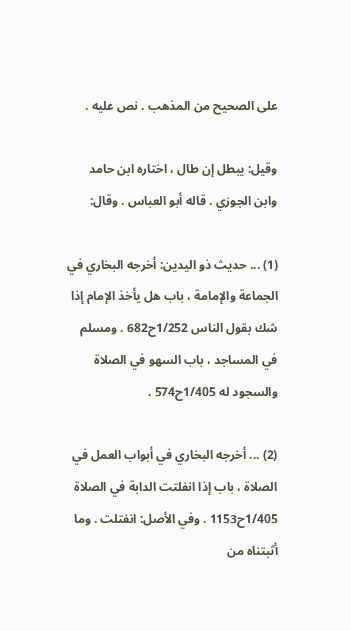على الصحيح من المذهب . نص عليه .

وقيل: يبطل إن طال ، اختاره ابن حامد وابن الجوزي . قاله أبو العباس . وقال:

(1) ... حديث ذو اليدين: أخرجه البخاري في الجماعة والإمامة ، باب هل يأخذ الإمام إذا شك بقول الناس 1/252ح682 . ومسلم في المساجد ، باب السهو في الصلاة والسجود له 1/405ح574 .

(2) ... أخرجه البخاري في أبواب العمل في الصلاة ، باب إذا انفلتت الدابة في الصلاة 1/405ح1153 . وفي الأصل: انفتلت . وما أثبتناه من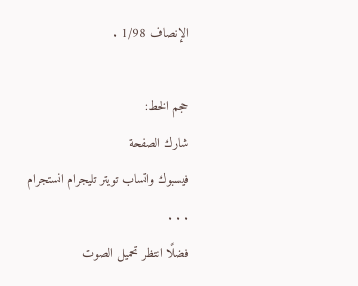الإنصاف 1/98 .

حجم الخط:
شارك الصفحة
فيسبوك واتساب تويتر تليجرام انستجرام
. . .
فضلًا انتظر تحميل الصوت